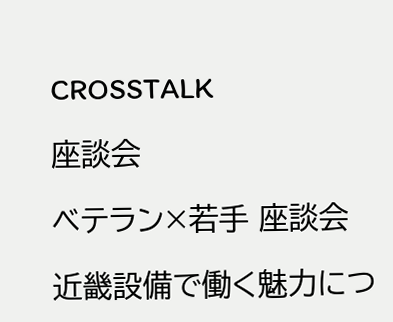CROSSTALK

座談会

ベテラン×若手 座談会

近畿設備で働く魅力につ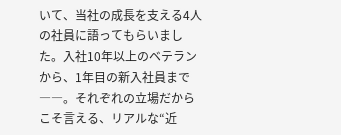いて、当社の成長を支える4人の社員に語ってもらいました。入社10年以上のベテランから、1年目の新入社員まで――。それぞれの立場だからこそ言える、リアルな“近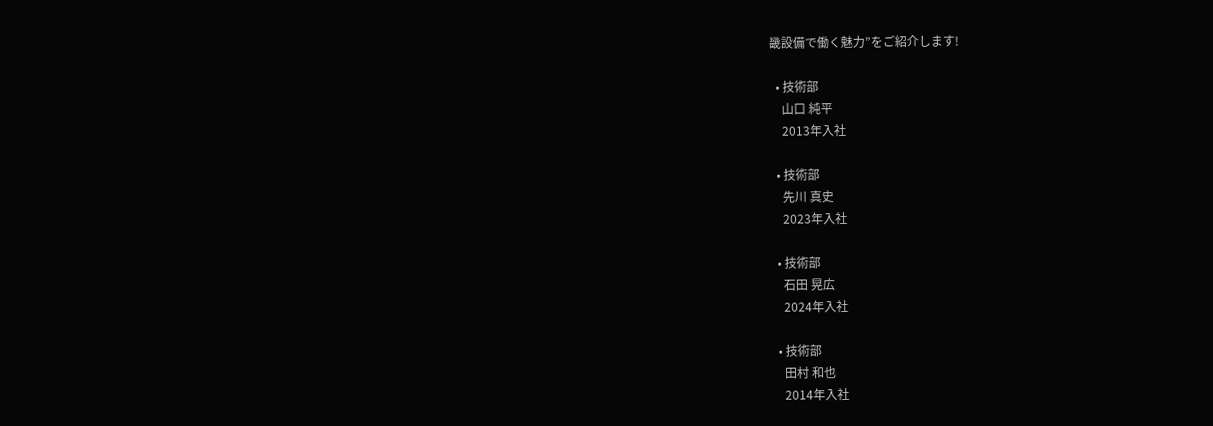畿設備で働く魅力”をご紹介します!

  • 技術部
    山口 純平
    2013年入社

  • 技術部
    先川 真史
    2023年入社

  • 技術部
    石田 晃広
    2024年入社

  • 技術部
    田村 和也
    2014年入社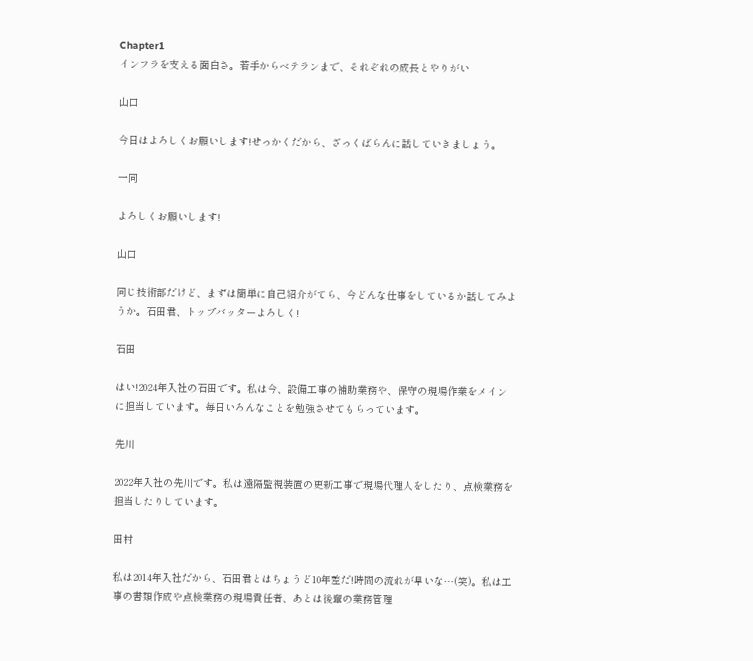Chapter1
インフラを支える面白さ。若手からベテランまで、それぞれの成長とやりがい

山口

今日はよろしくお願いします!せっかくだから、ざっくばらんに話していきましょう。

一同

よろしくお願いします!

山口

同じ技術部だけど、まずは簡単に自己紹介がてら、今どんな仕事をしているか話してみようか。石田君、トップバッターよろしく!

石田

はい!2024年入社の石田です。私は今、設備工事の補助業務や、保守の現場作業をメインに担当しています。毎日いろんなことを勉強させてもらっています。

先川

2022年入社の先川です。私は遠隔監視装置の更新工事で現場代理人をしたり、点検業務を担当したりしています。

田村

私は2014年入社だから、石田君とはちょうど10年差だ!時間の流れが早いな…(笑)。私は工事の書類作成や点検業務の現場責任者、あとは後輩の業務管理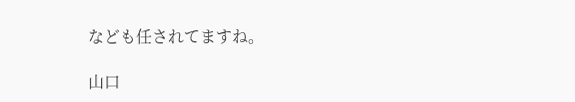なども任されてますね。

山口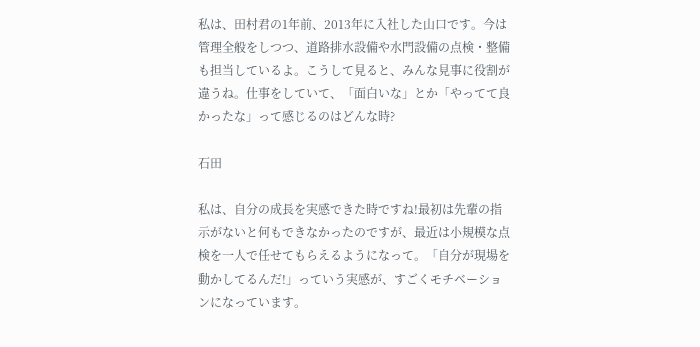私は、田村君の1年前、2013年に入社した山口です。今は管理全般をしつつ、道路排水設備や水門設備の点検・整備も担当しているよ。こうして見ると、みんな見事に役割が違うね。仕事をしていて、「面白いな」とか「やってて良かったな」って感じるのはどんな時?

石田

私は、自分の成長を実感できた時ですね!最初は先輩の指示がないと何もできなかったのですが、最近は小規模な点検を一人で任せてもらえるようになって。「自分が現場を動かしてるんだ!」っていう実感が、すごくモチベーションになっています。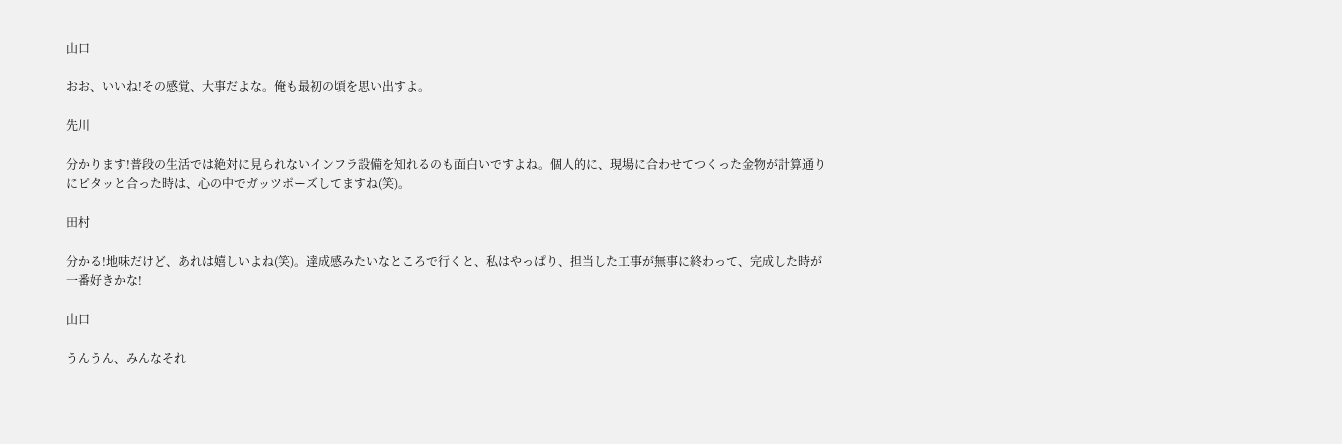山口

おお、いいね!その感覚、大事だよな。俺も最初の頃を思い出すよ。

先川

分かります!普段の生活では絶対に見られないインフラ設備を知れるのも面白いですよね。個人的に、現場に合わせてつくった金物が計算通りにピタッと合った時は、心の中でガッツポーズしてますね(笑)。

田村

分かる!地味だけど、あれは嬉しいよね(笑)。達成感みたいなところで行くと、私はやっぱり、担当した工事が無事に終わって、完成した時が一番好きかな!

山口

うんうん、みんなそれ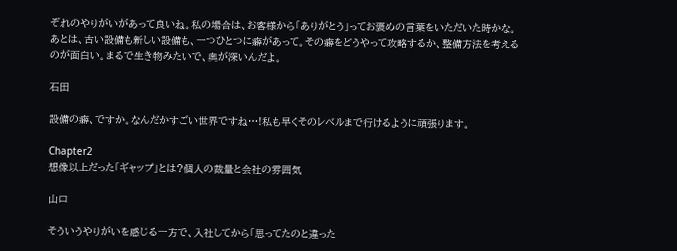ぞれのやりがいがあって良いね。私の場合は、お客様から「ありがとう」ってお褒めの言葉をいただいた時かな。あとは、古い設備も新しい設備も、一つひとつに癖があって。その癖をどうやって攻略するか、整備方法を考えるのが面白い。まるで生き物みたいで、奥が深いんだよ。

石田

設備の癖、ですか。なんだかすごい世界ですね…!私も早くそのレベルまで行けるように頑張ります。

Chapter2
想像以上だった「ギャップ」とは?個人の裁量と会社の雰囲気

山口

そういうやりがいを感じる一方で、入社してから「思ってたのと違った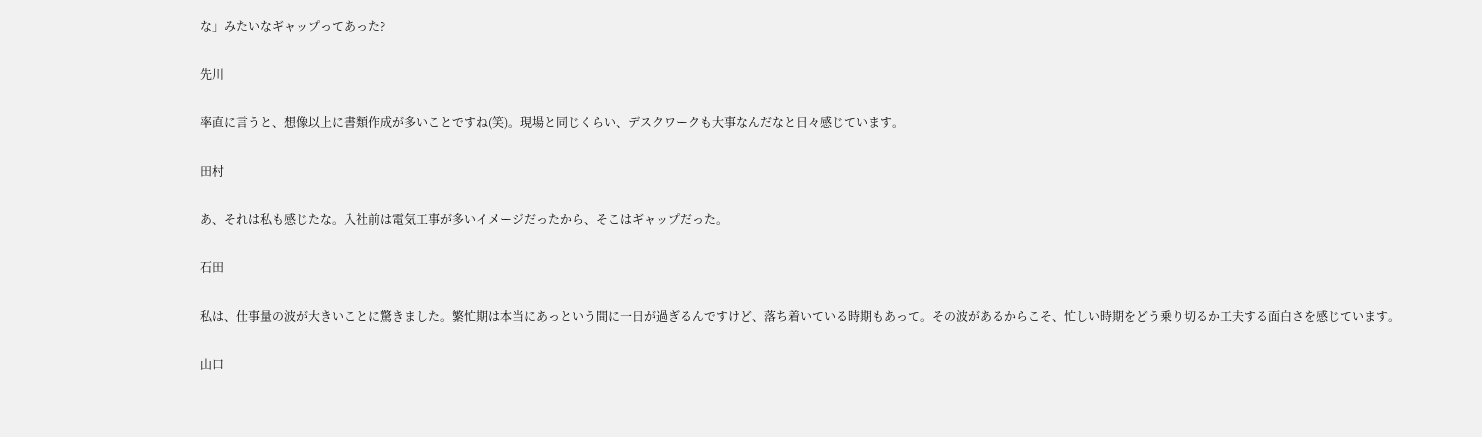な」みたいなギャップってあった?

先川

率直に言うと、想像以上に書類作成が多いことですね(笑)。現場と同じくらい、デスクワークも大事なんだなと日々感じています。

田村

あ、それは私も感じたな。入社前は電気工事が多いイメージだったから、そこはギャップだった。

石田

私は、仕事量の波が大きいことに驚きました。繁忙期は本当にあっという間に一日が過ぎるんですけど、落ち着いている時期もあって。その波があるからこそ、忙しい時期をどう乗り切るか工夫する面白さを感じています。

山口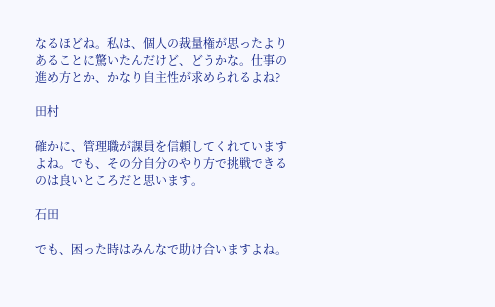なるほどね。私は、個人の裁量権が思ったよりあることに驚いたんだけど、どうかな。仕事の進め方とか、かなり自主性が求められるよね?

田村

確かに、管理職が課員を信頼してくれていますよね。でも、その分自分のやり方で挑戦できるのは良いところだと思います。

石田

でも、困った時はみんなで助け合いますよね。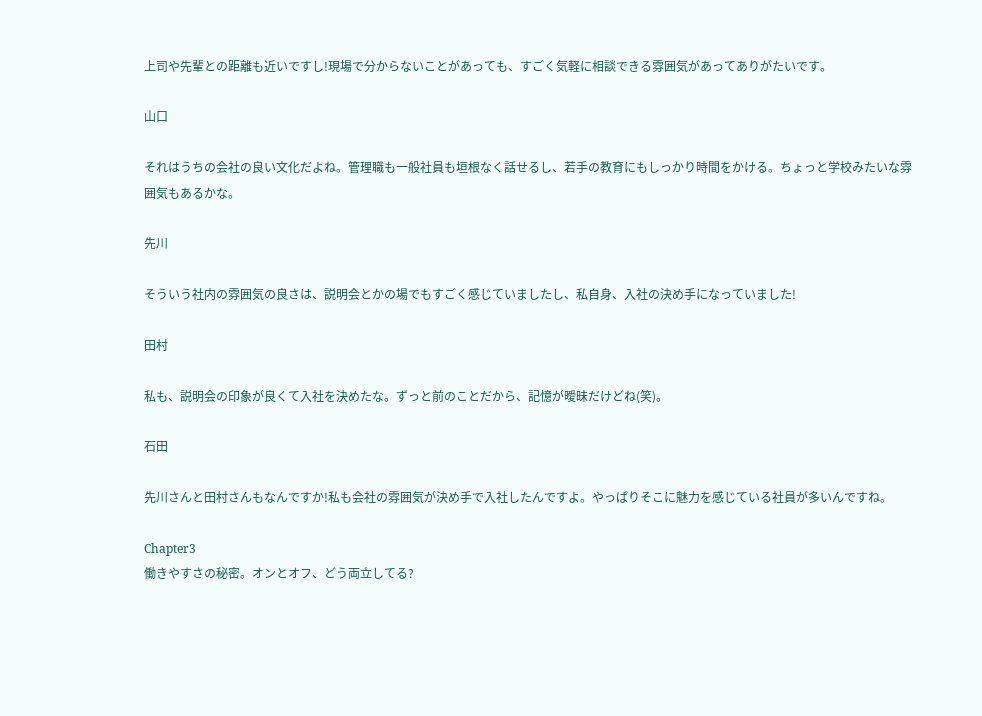上司や先輩との距離も近いですし!現場で分からないことがあっても、すごく気軽に相談できる雰囲気があってありがたいです。

山口

それはうちの会社の良い文化だよね。管理職も一般社員も垣根なく話せるし、若手の教育にもしっかり時間をかける。ちょっと学校みたいな雰囲気もあるかな。

先川

そういう社内の雰囲気の良さは、説明会とかの場でもすごく感じていましたし、私自身、入社の決め手になっていました!

田村

私も、説明会の印象が良くて入社を決めたな。ずっと前のことだから、記憶が曖昧だけどね(笑)。

石田

先川さんと田村さんもなんですか!私も会社の雰囲気が決め手で入社したんですよ。やっぱりそこに魅力を感じている社員が多いんですね。

Chapter3
働きやすさの秘密。オンとオフ、どう両立してる?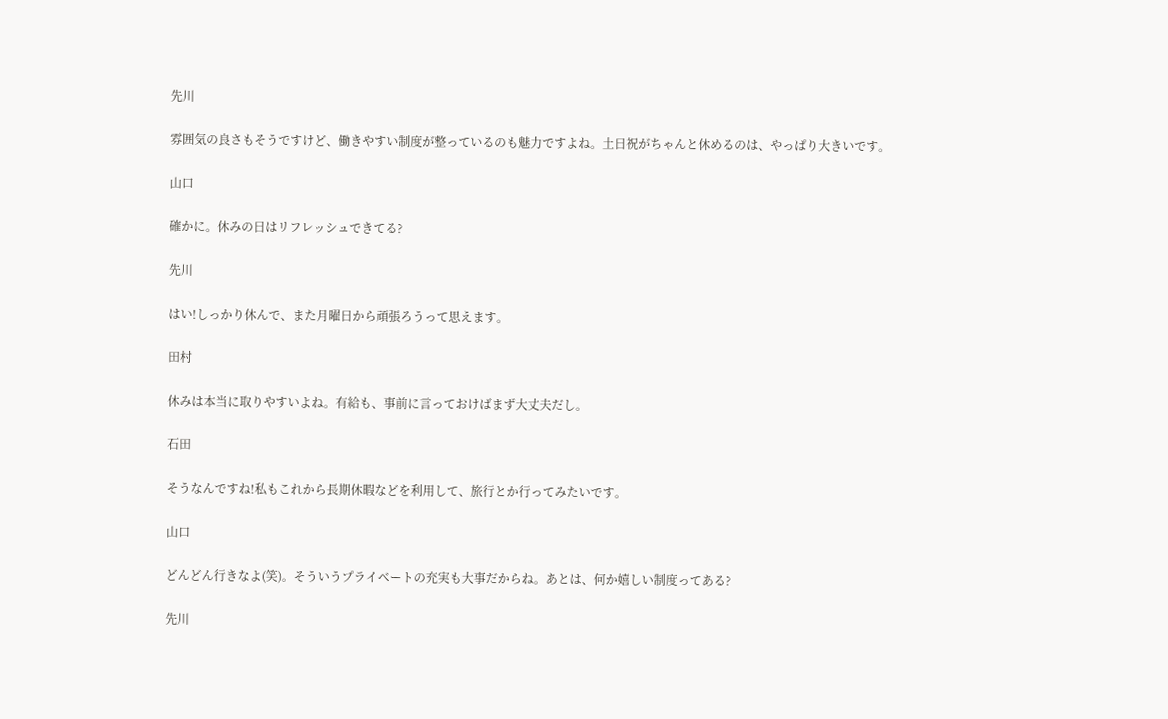先川

雰囲気の良さもそうですけど、働きやすい制度が整っているのも魅力ですよね。土日祝がちゃんと休めるのは、やっぱり大きいです。

山口

確かに。休みの日はリフレッシュできてる?

先川

はい!しっかり休んで、また月曜日から頑張ろうって思えます。

田村

休みは本当に取りやすいよね。有給も、事前に言っておけばまず大丈夫だし。

石田

そうなんですね!私もこれから長期休暇などを利用して、旅行とか行ってみたいです。

山口

どんどん行きなよ(笑)。そういうプライベートの充実も大事だからね。あとは、何か嬉しい制度ってある?

先川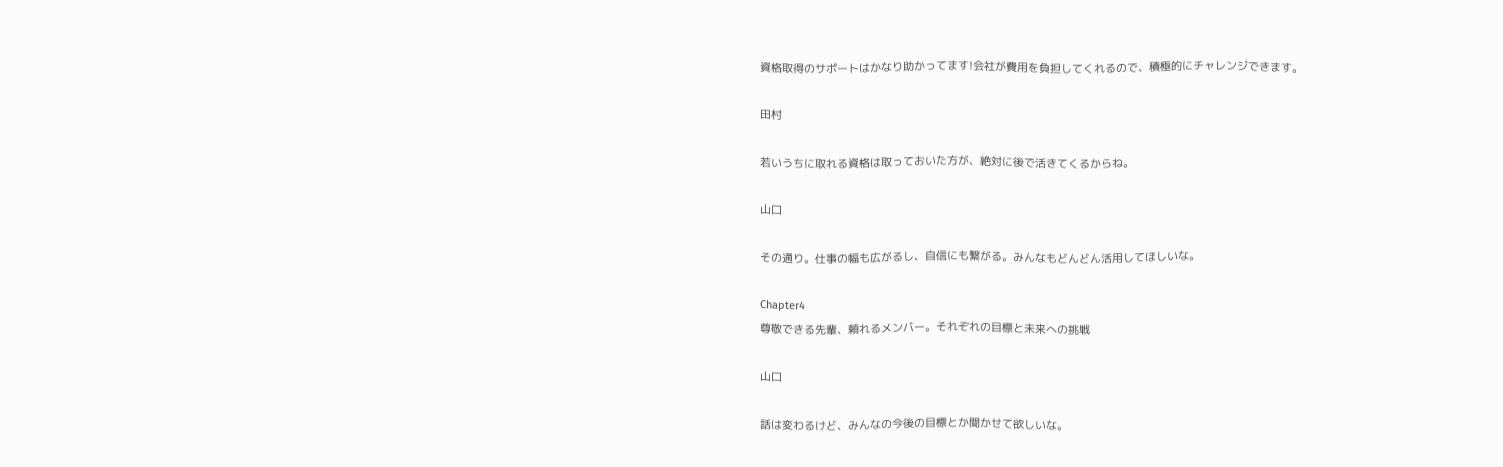資格取得のサポートはかなり助かってます!会社が費用を負担してくれるので、積極的にチャレンジできます。

田村

若いうちに取れる資格は取っておいた方が、絶対に後で活きてくるからね。

山口

その通り。仕事の幅も広がるし、自信にも繋がる。みんなもどんどん活用してほしいな。

Chapter4
尊敬できる先輩、頼れるメンバー。それぞれの目標と未来への挑戦

山口

話は変わるけど、みんなの今後の目標とか聞かせて欲しいな。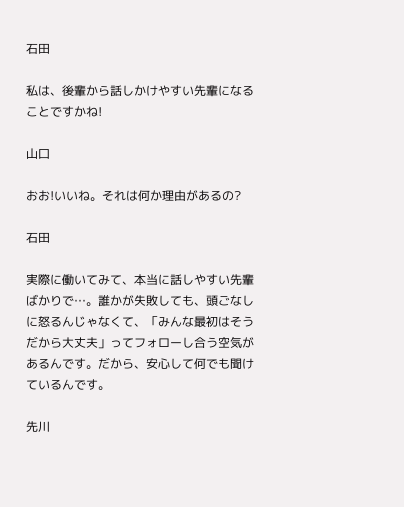石田

私は、後輩から話しかけやすい先輩になることですかね!

山口

おお!いいね。それは何か理由があるの?

石田

実際に働いてみて、本当に話しやすい先輩ばかりで…。誰かが失敗しても、頭ごなしに怒るんじゃなくて、「みんな最初はそうだから大丈夫」ってフォローし合う空気があるんです。だから、安心して何でも聞けているんです。

先川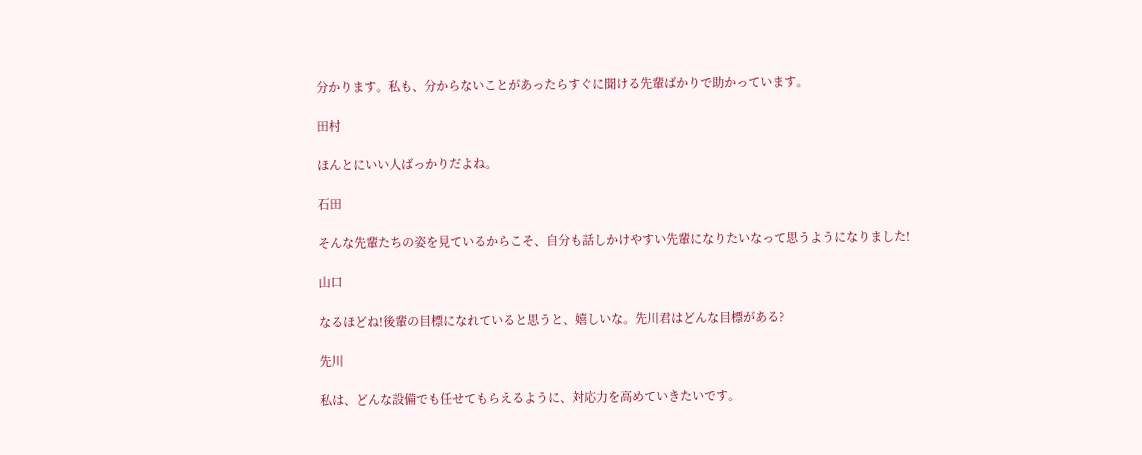分かります。私も、分からないことがあったらすぐに聞ける先輩ばかりで助かっています。

田村

ほんとにいい人ばっかりだよね。

石田

そんな先輩たちの姿を見ているからこそ、自分も話しかけやすい先輩になりたいなって思うようになりました!

山口

なるほどね!後輩の目標になれていると思うと、嬉しいな。先川君はどんな目標がある?

先川

私は、どんな設備でも任せてもらえるように、対応力を高めていきたいです。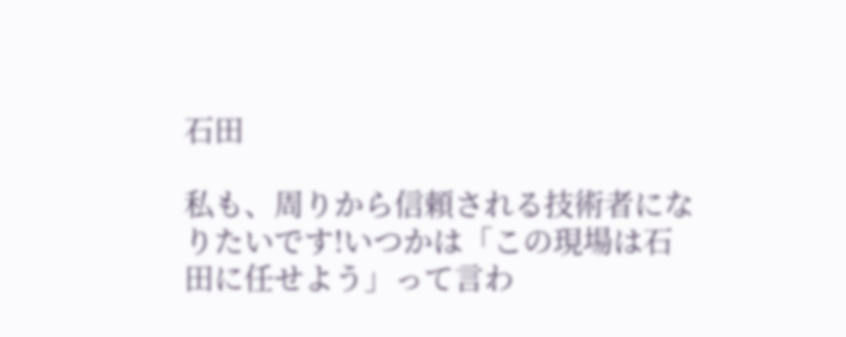石田

私も、周りから信頼される技術者になりたいです!いつかは「この現場は石田に任せよう」って言わ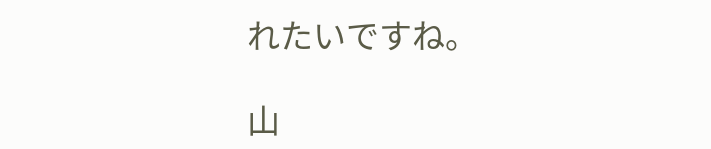れたいですね。

山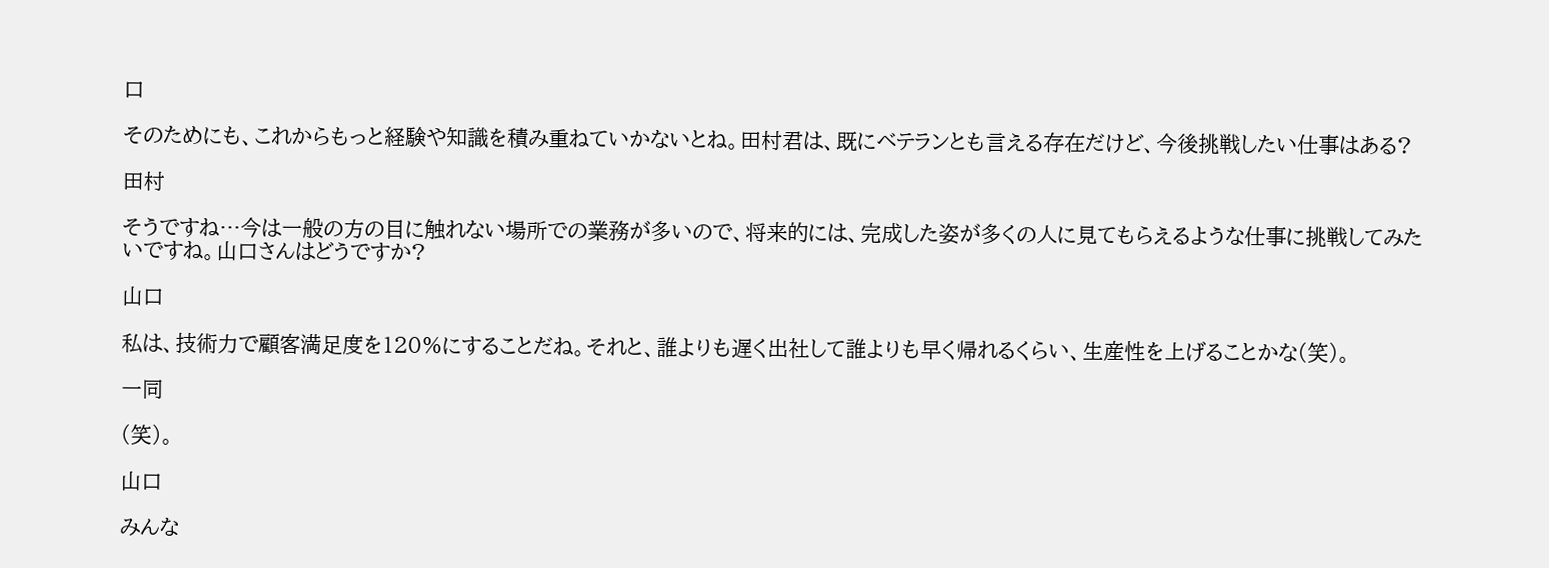口

そのためにも、これからもっと経験や知識を積み重ねていかないとね。田村君は、既にベテランとも言える存在だけど、今後挑戦したい仕事はある?

田村

そうですね…今は一般の方の目に触れない場所での業務が多いので、将来的には、完成した姿が多くの人に見てもらえるような仕事に挑戦してみたいですね。山口さんはどうですか?

山口

私は、技術力で顧客満足度を120%にすることだね。それと、誰よりも遅く出社して誰よりも早く帰れるくらい、生産性を上げることかな(笑)。

一同

(笑)。

山口

みんな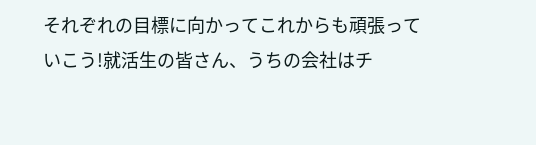それぞれの目標に向かってこれからも頑張っていこう!就活生の皆さん、うちの会社はチ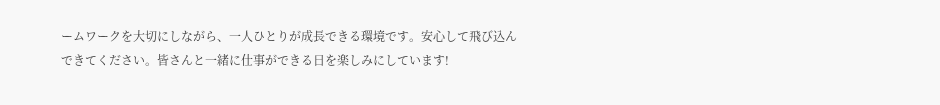ームワークを大切にしながら、一人ひとりが成長できる環境です。安心して飛び込んできてください。皆さんと一緒に仕事ができる日を楽しみにしています!